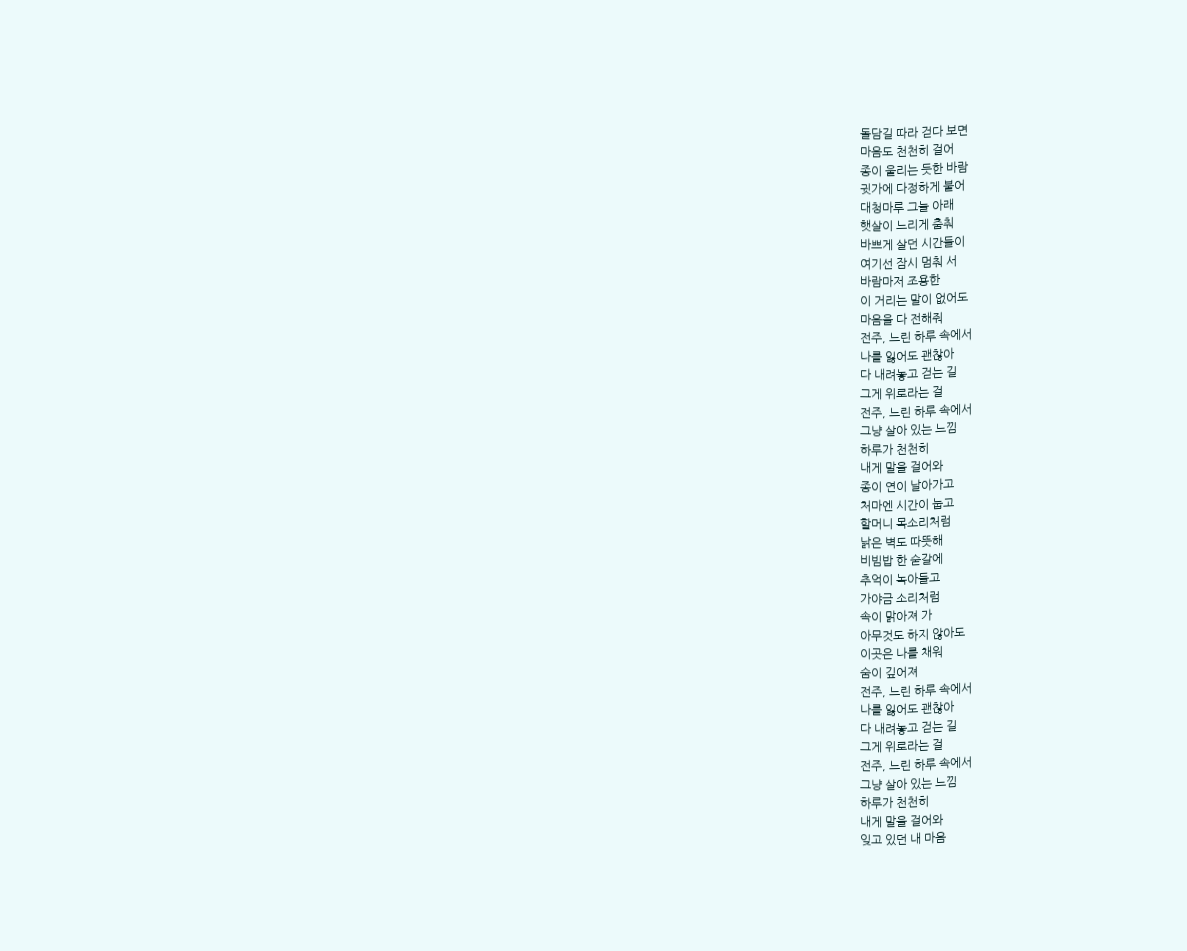돌담길 따라 걷다 보면
마음도 천천히 걸어
종이 울리는 듯한 바람
귓가에 다정하게 불어
대청마루 그늘 아래
햇살이 느리게 춤춰
바쁘게 살던 시간들이
여기선 잠시 멈춰 서
바람마저 조용한
이 거리는 말이 없어도
마음을 다 전해줘
전주, 느린 하루 속에서
나를 잃어도 괜찮아
다 내려놓고 걷는 길
그게 위로라는 걸
전주, 느린 하루 속에서
그냥 살아 있는 느낌
하루가 천천히
내게 말을 걸어와
종이 연이 날아가고
처마엔 시간이 눕고
할머니 목소리처럼
낡은 벽도 따뜻해
비빔밥 한 숟갈에
추억이 녹아들고
가야금 소리처럼
속이 맑아져 가
아무것도 하지 않아도
이곳은 나를 채워
숨이 깊어져
전주, 느린 하루 속에서
나를 잃어도 괜찮아
다 내려놓고 걷는 길
그게 위로라는 걸
전주, 느린 하루 속에서
그냥 살아 있는 느낌
하루가 천천히
내게 말을 걸어와
잊고 있던 내 마음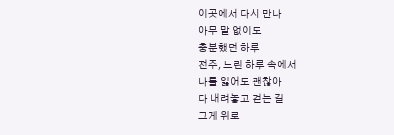이곳에서 다시 만나
아무 말 없이도
충분했던 하루
전주, 느린 하루 속에서
나를 잃어도 괜찮아
다 내려놓고 걷는 길
그게 위로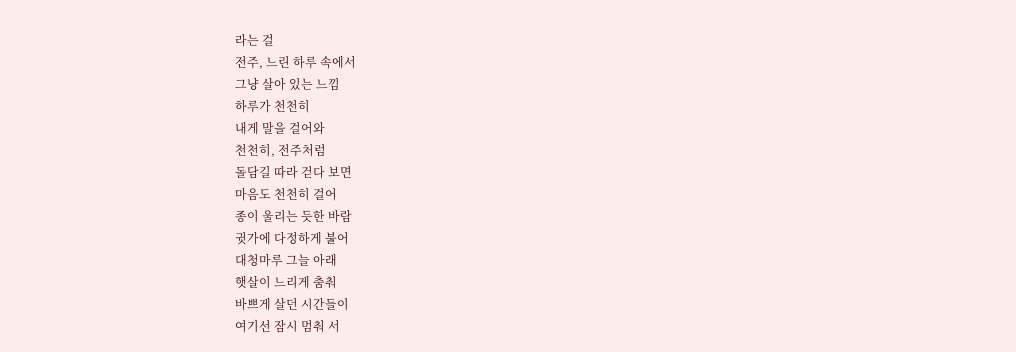라는 걸
전주, 느린 하루 속에서
그냥 살아 있는 느낌
하루가 천천히
내게 말을 걸어와
천천히, 전주처럼
돌담길 따라 걷다 보면
마음도 천천히 걸어
종이 울리는 듯한 바람
귓가에 다정하게 불어
대청마루 그늘 아래
햇살이 느리게 춤춰
바쁘게 살던 시간들이
여기선 잠시 멈춰 서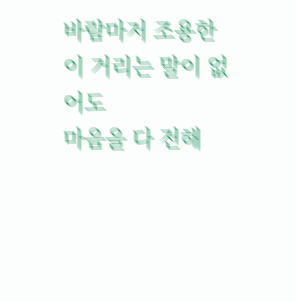바람마저 조용한
이 거리는 말이 없어도
마음을 다 전해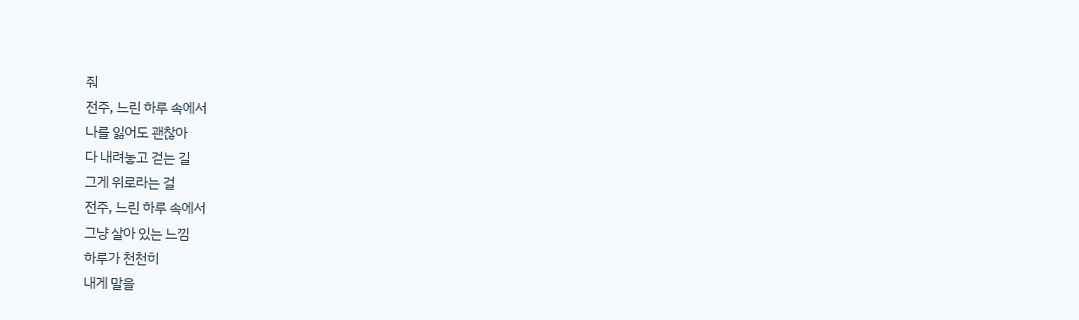줘
전주, 느린 하루 속에서
나를 잃어도 괜찮아
다 내려놓고 걷는 길
그게 위로라는 걸
전주, 느린 하루 속에서
그냥 살아 있는 느낌
하루가 천천히
내게 말을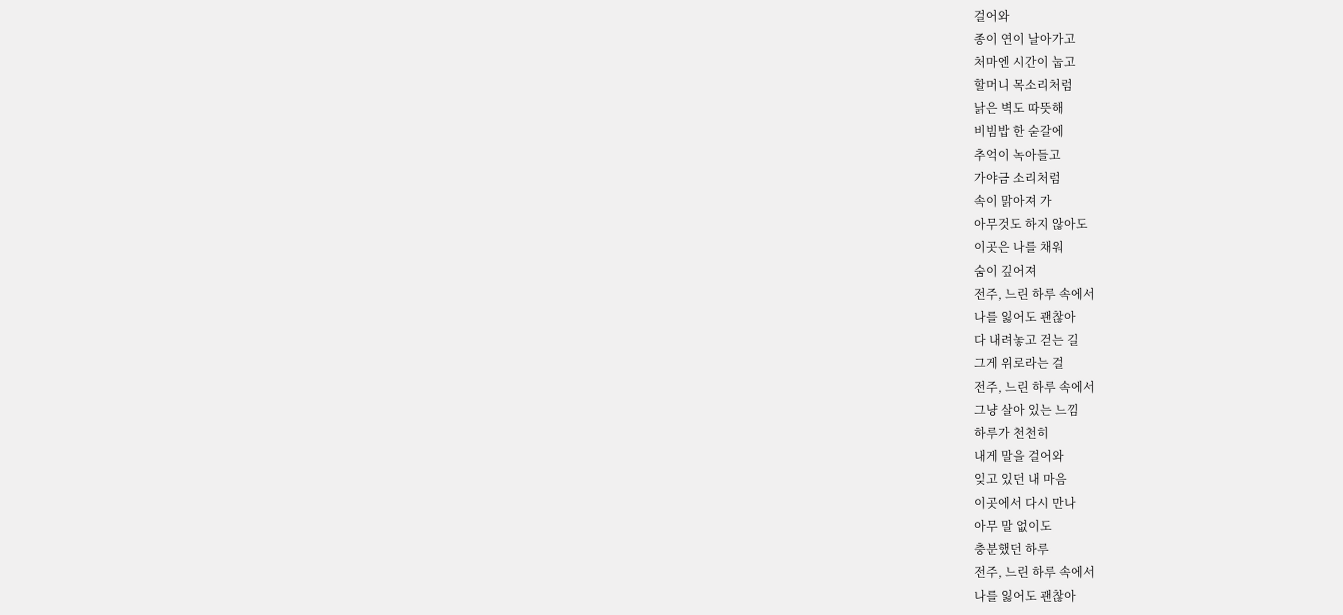걸어와
종이 연이 날아가고
처마엔 시간이 눕고
할머니 목소리처럼
낡은 벽도 따뜻해
비빔밥 한 숟갈에
추억이 녹아들고
가야금 소리처럼
속이 맑아져 가
아무것도 하지 않아도
이곳은 나를 채워
숨이 깊어져
전주, 느린 하루 속에서
나를 잃어도 괜찮아
다 내려놓고 걷는 길
그게 위로라는 걸
전주, 느린 하루 속에서
그냥 살아 있는 느낌
하루가 천천히
내게 말을 걸어와
잊고 있던 내 마음
이곳에서 다시 만나
아무 말 없이도
충분했던 하루
전주, 느린 하루 속에서
나를 잃어도 괜찮아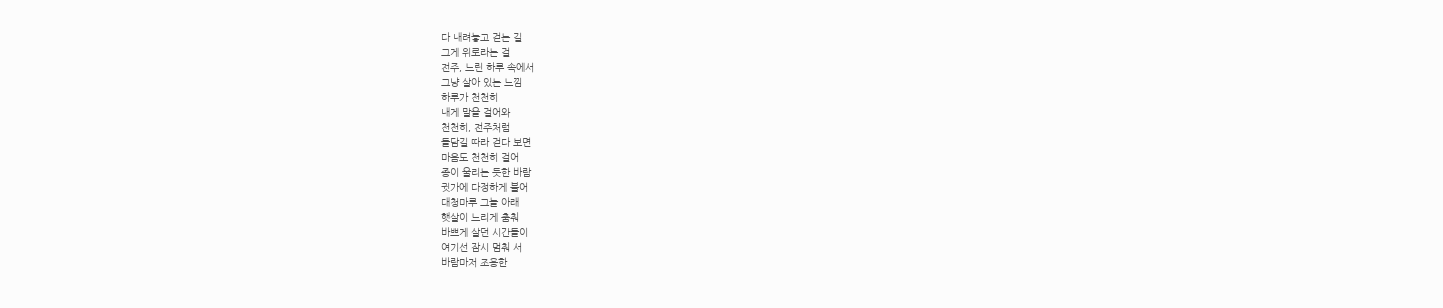다 내려놓고 걷는 길
그게 위로라는 걸
전주, 느린 하루 속에서
그냥 살아 있는 느낌
하루가 천천히
내게 말을 걸어와
천천히, 전주처럼
돌담길 따라 걷다 보면
마음도 천천히 걸어
종이 울리는 듯한 바람
귓가에 다정하게 불어
대청마루 그늘 아래
햇살이 느리게 춤춰
바쁘게 살던 시간들이
여기선 잠시 멈춰 서
바람마저 조용한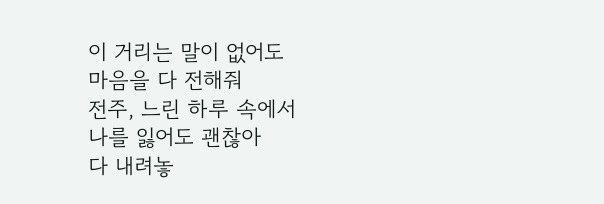이 거리는 말이 없어도
마음을 다 전해줘
전주, 느린 하루 속에서
나를 잃어도 괜찮아
다 내려놓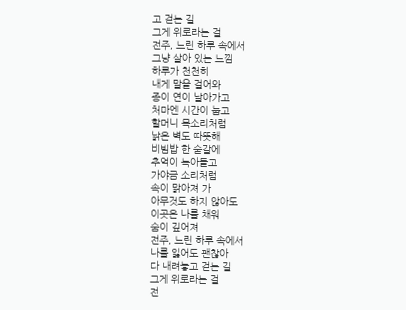고 걷는 길
그게 위로라는 걸
전주, 느린 하루 속에서
그냥 살아 있는 느낌
하루가 천천히
내게 말을 걸어와
종이 연이 날아가고
처마엔 시간이 눕고
할머니 목소리처럼
낡은 벽도 따뜻해
비빔밥 한 숟갈에
추억이 녹아들고
가야금 소리처럼
속이 맑아져 가
아무것도 하지 않아도
이곳은 나를 채워
숨이 깊어져
전주, 느린 하루 속에서
나를 잃어도 괜찮아
다 내려놓고 걷는 길
그게 위로라는 걸
전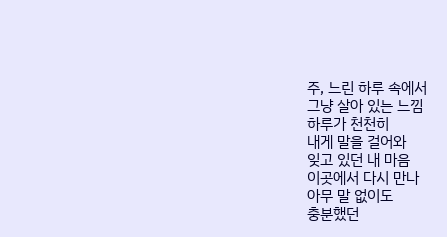주, 느린 하루 속에서
그냥 살아 있는 느낌
하루가 천천히
내게 말을 걸어와
잊고 있던 내 마음
이곳에서 다시 만나
아무 말 없이도
충분했던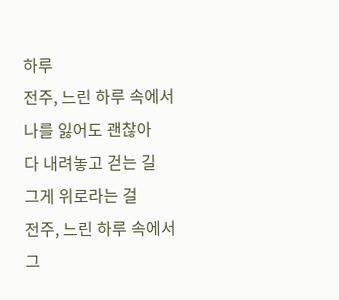하루
전주, 느린 하루 속에서
나를 잃어도 괜찮아
다 내려놓고 걷는 길
그게 위로라는 걸
전주, 느린 하루 속에서
그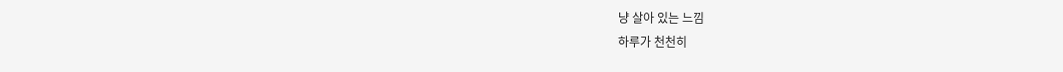냥 살아 있는 느낌
하루가 천천히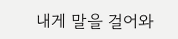내게 말을 걸어와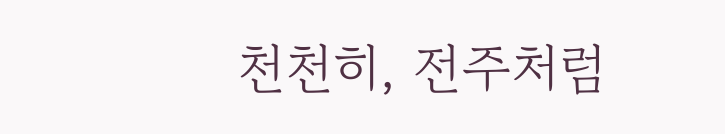천천히, 전주처럼